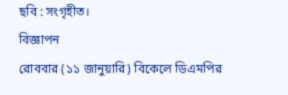ছবি : সংগৃহীত।
বিজ্ঞাপন
রোববার (১১ জানুয়ারি) বিকেলে ডিএমপির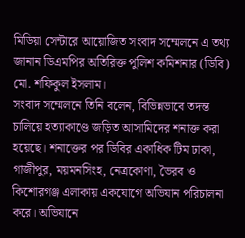মিডিয়া সেন্টারে আয়োজিত সংবাদ সম্মেলনে এ তথ্য জানান ডিএমপির অতিরিক্ত পুলিশ কমিশনার (ডিবি) মো. শফিকুল ইসলাম।
সংবাদ সম্মেলনে তিনি বলেন, বিভিন্নভাবে তদন্ত চালিয়ে হত্যাকাণ্ডে জড়িত আসামিদের শনাক্ত করা হয়েছে। শনাক্তের পর ডিবির একাধিক টিম ঢাকা, গাজীপুর, ময়মনসিংহ, নেত্রকোণা, ভৈরব ও কিশোরগঞ্জ এলাকায় একযোগে অভিযান পরিচালনা করে। অভিযানে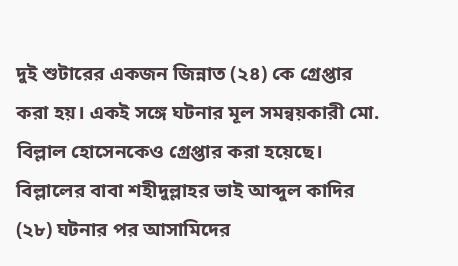দুই শুটারের একজন জিন্নাত (২৪) কে গ্রেপ্তার করা হয়। একই সঙ্গে ঘটনার মূল সমন্বয়কারী মো. বিল্লাল হোসেনকেও গ্রেপ্তার করা হয়েছে। বিল্লালের বাবা শহীদুল্লাহর ভাই আব্দুল কাদির (২৮) ঘটনার পর আসামিদের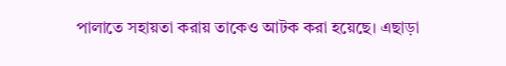পালাতে সহায়তা করায় তাকেও আটক করা হয়েছে। এছাড়া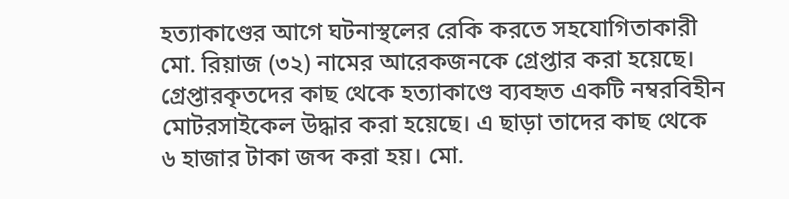হত্যাকাণ্ডের আগে ঘটনাস্থলের রেকি করতে সহযোগিতাকারী মো. রিয়াজ (৩২) নামের আরেকজনকে গ্রেপ্তার করা হয়েছে।
গ্রেপ্তারকৃতদের কাছ থেকে হত্যাকাণ্ডে ব্যবহৃত একটি নম্বরবিহীন মোটরসাইকেল উদ্ধার করা হয়েছে। এ ছাড়া তাদের কাছ থেকে ৬ হাজার টাকা জব্দ করা হয়। মো.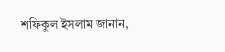শফিকুল ইসলাম জানান,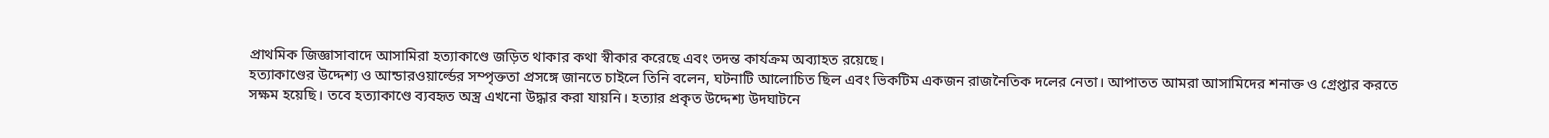প্রাথমিক জিজ্ঞাসাবাদে আসামিরা হত্যাকাণ্ডে জড়িত থাকার কথা স্বীকার করেছে এবং তদন্ত কার্যক্রম অব্যাহত রয়েছে।
হত্যাকাণ্ডের উদ্দেশ্য ও আন্ডারওয়ার্ল্ডের সম্পৃক্ততা প্রসঙ্গে জানতে চাইলে তিনি বলেন, ঘটনাটি আলোচিত ছিল এবং ভিকটিম একজন রাজনৈতিক দলের নেতা। আপাতত আমরা আসামিদের শনাক্ত ও গ্রেপ্তার করতে সক্ষম হয়েছি। তবে হত্যাকাণ্ডে ব্যবহৃত অস্ত্র এখনো উদ্ধার করা যায়নি। হত্যার প্রকৃত উদ্দেশ্য উদঘাটনে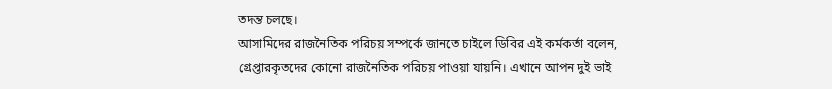তদন্ত চলছে।
আসামিদের রাজনৈতিক পরিচয় সম্পর্কে জানতে চাইলে ডিবির এই কর্মকর্তা বলেন, গ্রেপ্তারকৃতদের কোনো রাজনৈতিক পরিচয় পাওয়া যায়নি। এখানে আপন দুই ভাই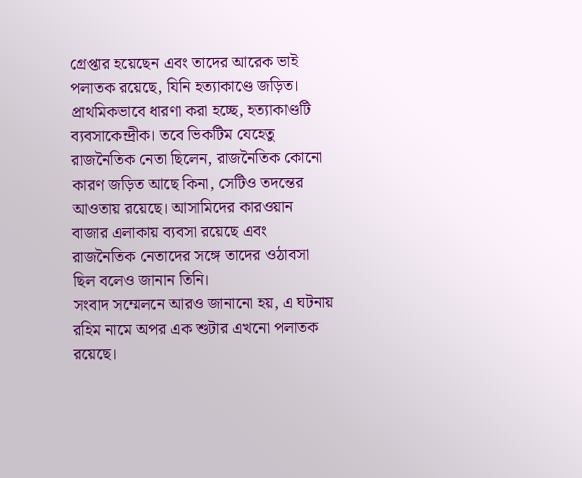গ্রেপ্তার হয়েছেন এবং তাদের আরেক ভাই পলাতক রয়েছে, যিনি হত্যাকাণ্ডে জড়িত। প্রাথমিকভাবে ধারণা করা হচ্ছে, হত্যাকাণ্ডটি ব্যবসাকেন্দ্রীক। তবে ভিকটিম যেহেতু রাজনৈতিক নেতা ছিলেন, রাজনৈতিক কোনো কারণ জড়িত আছে কিনা, সেটিও তদন্তের আওতায় রয়েছে। আসামিদের কারওয়ান বাজার এলাকায় ব্যবসা রয়েছে এবং রাজনৈতিক নেতাদের সঙ্গে তাদের ওঠাবসা ছিল বলেও জানান তিনি।
সংবাদ সম্মেলনে আরও জানানো হয়, এ ঘটনায় রহিম নামে অপর এক শুটার এখনো পলাতক রয়েছে।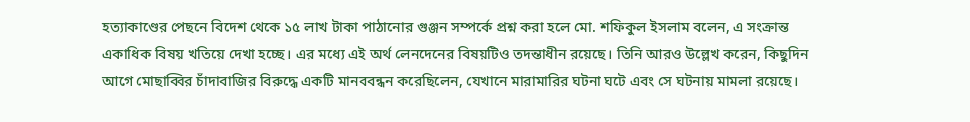হত্যাকাণ্ডের পেছনে বিদেশ থেকে ১৫ লাখ টাকা পাঠানোর গুঞ্জন সম্পর্কে প্রশ্ন করা হলে মো. শফিকুল ইসলাম বলেন, এ সংক্রান্ত একাধিক বিষয় খতিয়ে দেখা হচ্ছে। এর মধ্যে এই অর্থ লেনদেনের বিষয়টিও তদন্তাধীন রয়েছে। তিনি আরও উল্লেখ করেন, কিছুদিন আগে মোছাব্বির চাঁদাবাজির বিরুদ্ধে একটি মানববন্ধন করেছিলেন, যেখানে মারামারির ঘটনা ঘটে এবং সে ঘটনায় মামলা রয়েছে।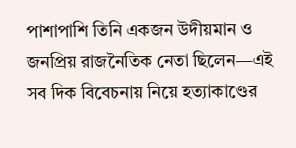পাশাপাশি তিনি একজন উদীয়মান ও জনপ্রিয় রাজনৈতিক নেতা ছিলেন—এই সব দিক বিবেচনায় নিয়ে হত্যাকাণ্ডের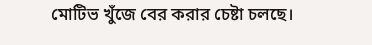মোটিভ খুঁজে বের করার চেষ্টা চলছে।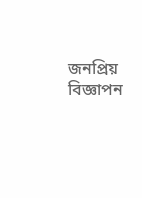জনপ্রিয়
বিজ্ঞাপন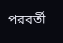পরবর্তী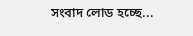সংবাদ লোড হচ্ছে...